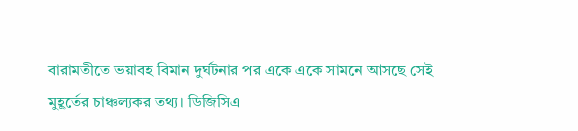বারামতীতে ভয়াবহ বিমান দুর্ঘটনার পর একে একে সামনে আসছে সেই মুহূর্তের চাঞ্চল্যকর তথ্য। ডিজিসিএ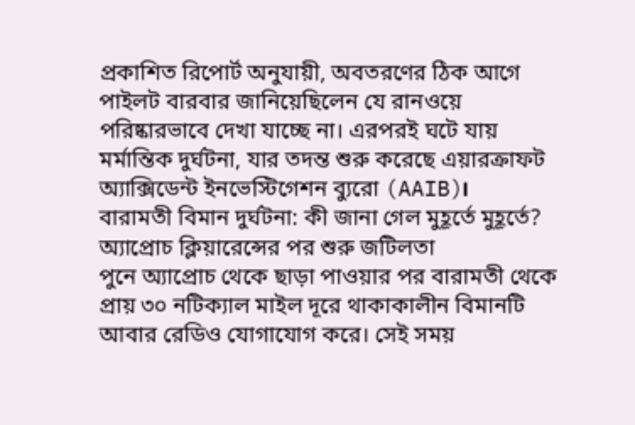প্রকাশিত রিপোর্ট অনুযায়ী, অবতরণের ঠিক আগে পাইলট বারবার জানিয়েছিলেন যে রানওয়ে পরিষ্কারভাবে দেখা যাচ্ছে না। এরপরই ঘটে যায় মর্মান্তিক দুর্ঘটনা, যার তদন্ত শুরু করেছে এয়ারক্রাফট অ্যাক্সিডেন্ট ইনভেস্টিগেশন ব্যুরো (AAIB)।
বারামতী বিমান দুর্ঘটনা: কী জানা গেল মুহূর্তে মুহূর্তে? অ্যাপ্রোচ ক্লিয়ারেন্সের পর শুরু জটিলতা
পুনে অ্যাপ্রোচ থেকে ছাড়া পাওয়ার পর বারামতী থেকে প্রায় ৩০ নটিক্যাল মাইল দূরে থাকাকালীন বিমানটি আবার রেডিও যোগাযোগ করে। সেই সময়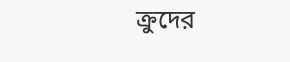ক্রুদের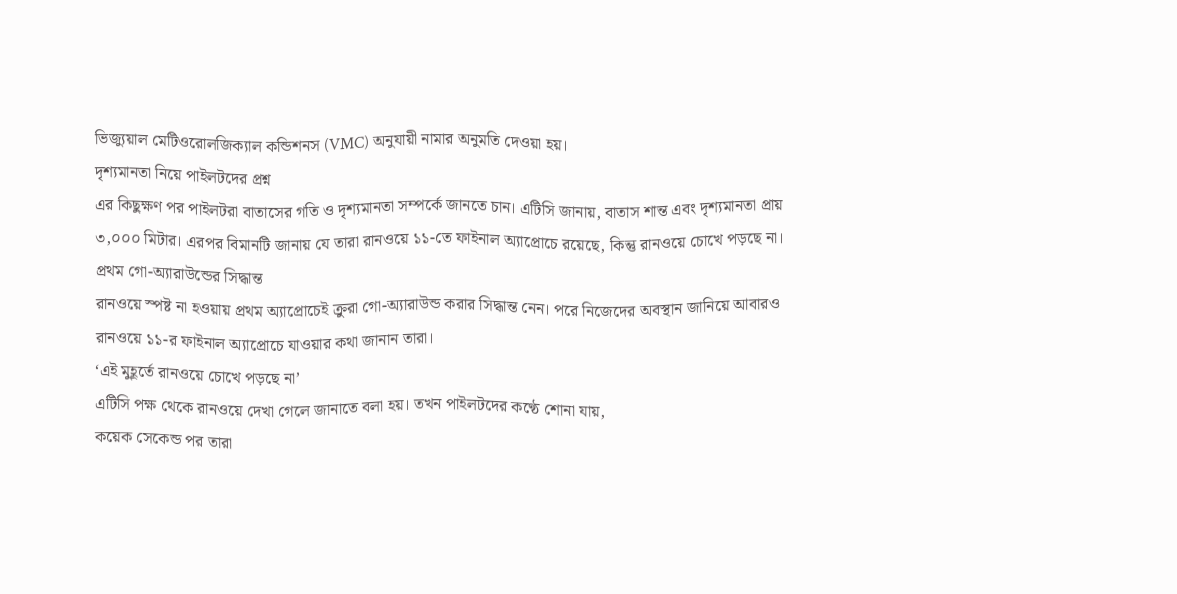ভিজ্যুয়াল মেটিওরোলজিক্যাল কন্ডিশনস (VMC) অনুযায়ী নামার অনুমতি দেওয়া হয়।
দৃশ্যমানতা নিয়ে পাইলটদের প্রশ্ন
এর কিছুক্ষণ পর পাইলটরা বাতাসের গতি ও দৃশ্যমানতা সম্পর্কে জানতে চান। এটিসি জানায়, বাতাস শান্ত এবং দৃশ্যমানতা প্রায় ৩,০০০ মিটার। এরপর বিমানটি জানায় যে তারা রানওয়ে ১১-তে ফাইনাল অ্যাপ্রোচে রয়েছে, কিন্তু রানওয়ে চোখে পড়ছে না।
প্রথম গো-অ্যারাউন্ডের সিদ্ধান্ত
রানওয়ে স্পষ্ট না হওয়ায় প্রথম অ্যাপ্রোচেই ক্রুরা গো-অ্যারাউন্ড করার সিদ্ধান্ত নেন। পরে নিজেদের অবস্থান জানিয়ে আবারও রানওয়ে ১১-র ফাইনাল অ্যাপ্রোচে যাওয়ার কথা জানান তারা।
‘এই মুহূর্তে রানওয়ে চোখে পড়ছে না’
এটিসি পক্ষ থেকে রানওয়ে দেখা গেলে জানাতে বলা হয়। তখন পাইলটদের কণ্ঠে শোনা যায়,
কয়েক সেকেন্ড পর তারা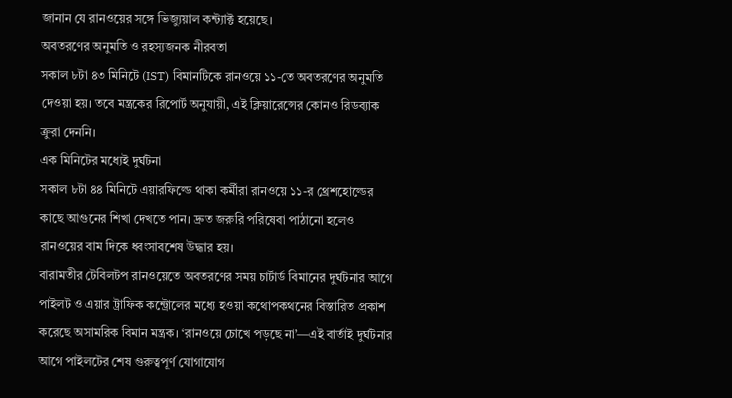জানান যে রানওয়ের সঙ্গে ভিজ্যুয়াল কন্ট্যাক্ট হয়েছে।
অবতরণের অনুমতি ও রহস্যজনক নীরবতা
সকাল ৮টা ৪৩ মিনিটে (IST) বিমানটিকে রানওয়ে ১১-তে অবতরণের অনুমতি দেওয়া হয়। তবে মন্ত্রকের রিপোর্ট অনুযায়ী, এই ক্লিয়ারেন্সের কোনও রিডব্যাক ক্রুরা দেননি।
এক মিনিটের মধ্যেই দুর্ঘটনা
সকাল ৮টা ৪৪ মিনিটে এয়ারফিল্ডে থাকা কর্মীরা রানওয়ে ১১-র থ্রেশহোল্ডের কাছে আগুনের শিখা দেখতে পান। দ্রুত জরুরি পরিষেবা পাঠানো হলেও রানওয়ের বাম দিকে ধ্বংসাবশেষ উদ্ধার হয়।
বারামতীর টেবিলটপ রানওয়েতে অবতরণের সময় চার্টার্ড বিমানের দুর্ঘটনার আগে পাইলট ও এয়ার ট্রাফিক কন্ট্রোলের মধ্যে হওয়া কথোপকথনের বিস্তারিত প্রকাশ করেছে অসামরিক বিমান মন্ত্রক। ‘রানওয়ে চোখে পড়ছে না’—এই বার্তাই দুর্ঘটনার আগে পাইলটের শেষ গুরুত্বপূর্ণ যোগাযোগ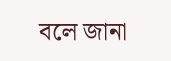বলে জানা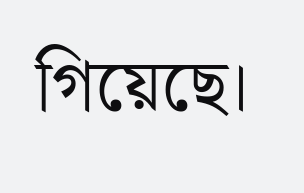গিয়েছে।